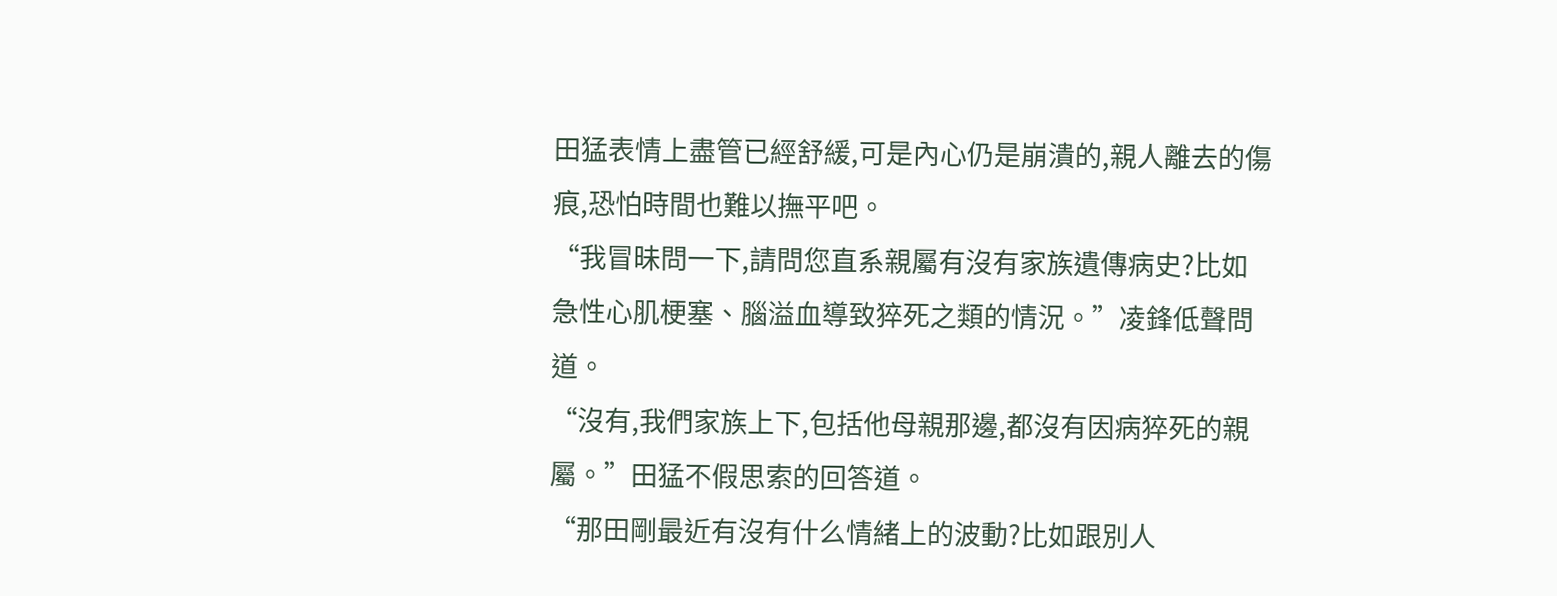田猛表情上盡管已經舒緩,可是內心仍是崩潰的,親人離去的傷痕,恐怕時間也難以撫平吧。
“我冒昧問一下,請問您直系親屬有沒有家族遺傳病史?比如急性心肌梗塞、腦溢血導致猝死之類的情況。”凌鋒低聲問道。
“沒有,我們家族上下,包括他母親那邊,都沒有因病猝死的親屬。”田猛不假思索的回答道。
“那田剛最近有沒有什么情緒上的波動?比如跟別人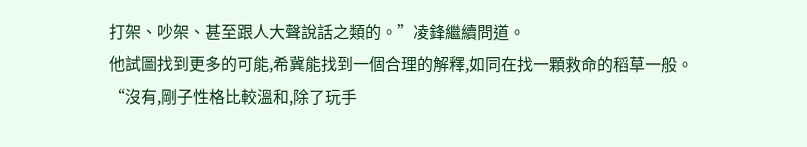打架、吵架、甚至跟人大聲說話之類的。”凌鋒繼續問道。
他試圖找到更多的可能,希冀能找到一個合理的解釋,如同在找一顆救命的稻草一般。
“沒有,剛子性格比較溫和,除了玩手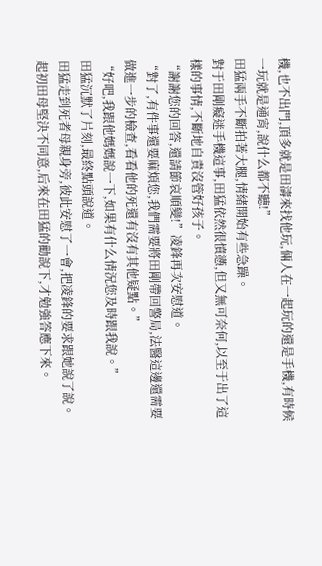機,也不出門,頂多就是田濤來找他玩,倆人在一起玩的還是手機,有時候一玩就是通宵,說什么都不聽!”
田猛兩手不斷拍著大腿,情緒開始有些急躁。
對于田剛癡迷手機這事,田猛依然很憤懣,但又無可奈何,以至于出了這樣的事情,不斷地自責沒管好孩子。
“謝謝您的回答,還請節哀順變!”凌鋒再次安慰道。
“對了,有件事還要麻煩您,我們需要將田剛帶回警局,法醫這邊還需要做進一步的檢查,看看他的死還有沒有其他疑點。”
“好吧,我跟他媽媽說一下,如果有什么情況您及時跟我說。”
田猛沉默了片刻,最終點頭說道。
田猛走到死者母親身旁,彼此安慰了一會,把凌鋒的要求跟她說了說。
起初田母堅決不同意,后來在田猛的勸說下,才勉強答應下來。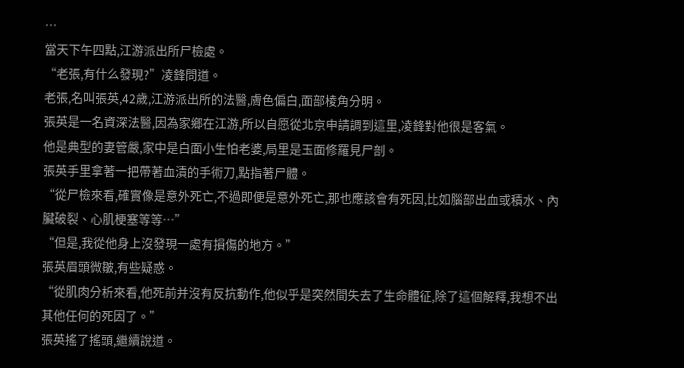…
當天下午四點,江游派出所尸檢處。
“老張,有什么發現?”凌鋒問道。
老張,名叫張英,42歲,江游派出所的法醫,膚色偏白,面部棱角分明。
張英是一名資深法醫,因為家鄉在江游,所以自愿從北京申請調到這里,凌鋒對他很是客氣。
他是典型的妻管嚴,家中是白面小生怕老婆,局里是玉面修羅見尸剖。
張英手里拿著一把帶著血漬的手術刀,點指著尸體。
“從尸檢來看,確實像是意外死亡,不過即便是意外死亡,那也應該會有死因,比如腦部出血或積水、內臟破裂、心肌梗塞等等…”
“但是,我從他身上沒發現一處有損傷的地方。”
張英眉頭微皺,有些疑惑。
“從肌肉分析來看,他死前并沒有反抗動作,他似乎是突然間失去了生命體征,除了這個解釋,我想不出其他任何的死因了。”
張英搖了搖頭,繼續說道。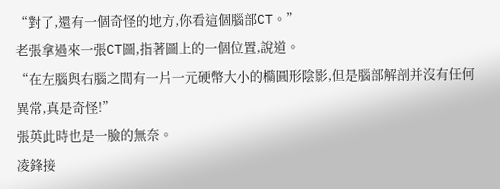“對了,還有一個奇怪的地方,你看這個腦部CT。”
老張拿過來一張CT圖,指著圖上的一個位置,說道。
“在左腦與右腦之間有一片一元硬幣大小的橢圓形陰影,但是腦部解剖并沒有任何異常,真是奇怪!”
張英此時也是一臉的無奈。
凌鋒接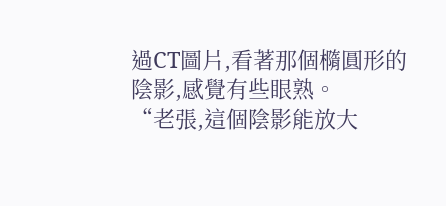過CT圖片,看著那個橢圓形的陰影,感覺有些眼熟。
“老張,這個陰影能放大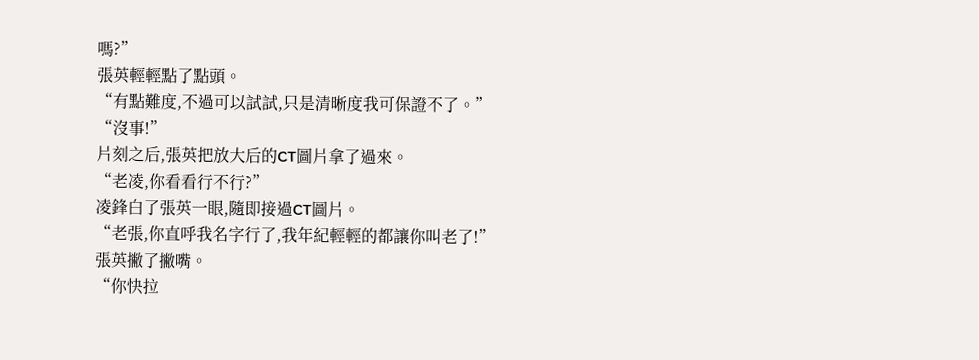嗎?”
張英輕輕點了點頭。
“有點難度,不過可以試試,只是清晰度我可保證不了。”
“沒事!”
片刻之后,張英把放大后的CT圖片拿了過來。
“老凌,你看看行不行?”
凌鋒白了張英一眼,隨即接過CT圖片。
“老張,你直呼我名字行了,我年紀輕輕的都讓你叫老了!”
張英撇了撇嘴。
“你快拉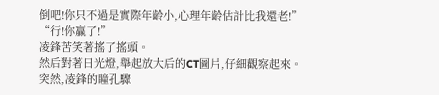倒吧!你只不過是實際年齡小,心理年齡估計比我還老!”
“行!你贏了!”
凌鋒苦笑著搖了搖頭。
然后對著日光燈,舉起放大后的CT圖片,仔細觀察起來。
突然,凌鋒的瞳孔驟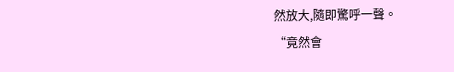然放大,隨即驚呼一聲。
“竟然會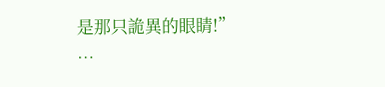是那只詭異的眼睛!”
…